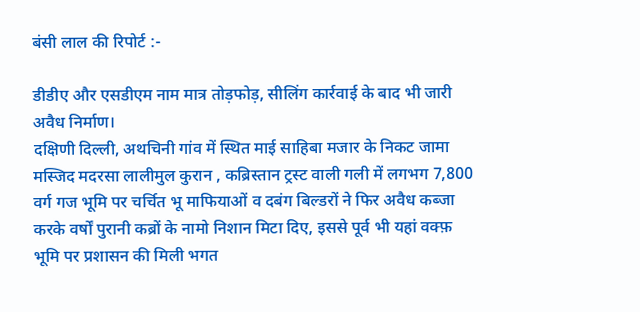बंसी लाल की रिपोर्ट :-

डीडीए और एसडीएम नाम मात्र तोड़फोड़, सीलिंग कार्रवाई के बाद भी जारी अवैध निर्माण।
दक्षिणी दिल्ली, अथचिनी गांव में स्थित माई साहिबा मजार के निकट जामा मस्जिद मदरसा लालीमुल कुरान , कब्रिस्तान ट्रस्ट वाली गली में लगभग 7,800 वर्ग गज भूमि पर चर्चित भू माफियाओं व दबंग बिल्डरों ने फिर अवैध कब्जा करके वर्षों पुरानी कब्रों के नामो निशान मिटा दिए, इससे पूर्व भी यहां वक्फ़ भूमि पर प्रशासन की मिली भगत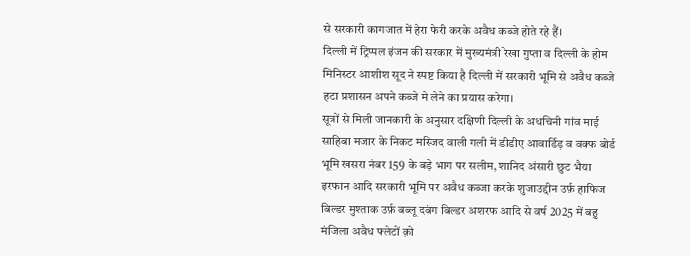से सरकारी कागजात में हेरा फेरी करके अवैध कब्जे होते रहे हैं।
दिल्ली में ट्रिप्पल इंजन की सरकार में मुख्यमंत्री रेखा गुप्ता व दिल्ली के होम मिनिस्टर आशीश सूद ने स्पष्ट किया है दिल्ली में सरकारी भूमि से अवैध कब्जे हटा प्रशासन अपने कब्जे मे लेने का प्रयास करेगा।
सूत्रों से मिली जानकारी के अनुसार दक्षिणी दिल्ली के अधचिनी गांव माई साहिबा मजार के निकट मस्जिद वाली गली में डीडीए आवार्डिड़ व वक्फ बोर्ड भूमि खसरा नंबर 159 के बड़े भाग पर सलीम, शानिद अंसारी छुट भैया इरफान आदि सरकारी भूमि पर अवैध कब्जा करके शुजाउद्दीन उर्फ़ हाफिज बिल्डर मुश्ताक उर्फ़ बब्लू दबंग बिल्डर अशरफ आदि से वर्ष 2025 में बहु मंजिला अवैध फ्लेटों क़ो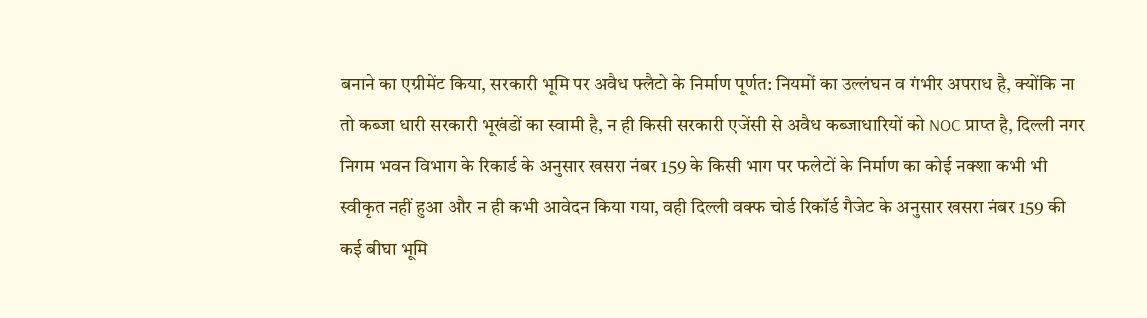बनाने का एग्रीमेंट किया, सरकारी भूमि पर अवैध फ्लैटो के निर्माण पूर्णत: नियमों का उल्लंघन व गंभीर अपराध है, क्योंकि ना तो कब्जा धारी सरकारी भूखंडों का स्वामी है, न ही किसी सरकारी एजेंसी से अवैध कब्जाधारियों को NOC प्राप्त है, दिल्ली नगर निगम भवन विभाग के रिकार्ड के अनुसार खसरा नंबर 159 के किसी भाग पर फलेटों के निर्माण का कोई नक्शा कभी भी स्वीकृत नहीं हुआ और न ही कभी आवेदन किया गया, वही दिल्ली वक्फ चोर्ड रिकॉर्ड गैजेट के अनुसार खसरा नंबर 159 की कई बीघा भूमि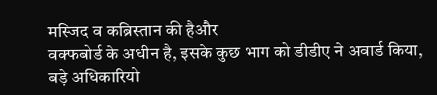मस्जिद व कब्रिस्तान की हैऔर
वक्फबोर्ड के अधीन है, इसके कुछ भाग को डीडीए ने अवार्ड किया, बड़े अधिकारियो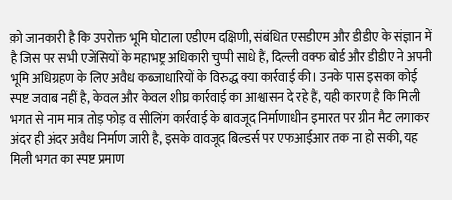क़ो जानकारी है कि उपरोक्त भूमि घोटाला एडीएम दक्षिणी, संबंधित एसडीएम और डीडीए के संज्ञान में है जिस पर सभी एजेंसियों के महाभष्ट्र अधिकारी चुप्पी साधे हैं, दिल्ली वक्फ बोर्ड और डीडीए ने अपनी भूमि अधिग्रहण के लिए अवैध कब्जाधारियों के विरुद्ध क्या कार्रवाई की। उनके पास इसका कोई स्पष्ट जवाब नहीं है, केवल और केवल शीघ्र कार्रवाई का आश्वासन दे रहे हैं, यही कारण है कि मिली भगत से नाम मात्र तोड़ फोड़ व सीलिंग कार्रवाई के बावजूद निर्माणाधीन इमारत पर ग्रीन मैट लगाकर अंदर ही अंदर अवैध निर्माण जारी है, इसके वावजूद बिल्डर्स पर एफआईआर तक ना हो सकी, यह मिली भगत का स्पष्ट प्रमाण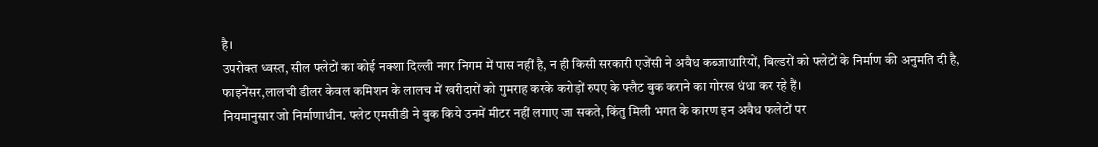है।
उपरोक्त ध्वस्त, सील फ्लेटों का कोई नक्शा दिल्ली नगर निगम में पास नहीं है, न ही किसी सरकारी एजेंसी ने अवैध कब्जाधारियों, बिल्डरों को फ्लेटों के निर्माण की अनुमति दी है, फाइनेंसर,लालची डीलर केवल कमिशन के लालच में खरीदारों को गुमराह करके करोड़ों रुपए के फ्लैट बुक कराने का गोरख धंधा कर रहे हैं।
नियमानुसार जो निर्माणाधीन. फ्लेट एमसीडी ने बुक किये उनमें मीटर नहीं लगाए जा सकते, किंतु मिली भगत के कारण इन अवैध फलेटों पर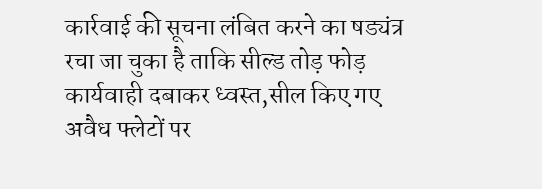कार्रवाई की सूचना लंबित करने का षड्यंत्र रचा जा चुका है ताकि सील्ड तोड़ फोड़ कार्यवाही दबाकर ध्वस्त,सील किए गए अवैध फ्लेटों पर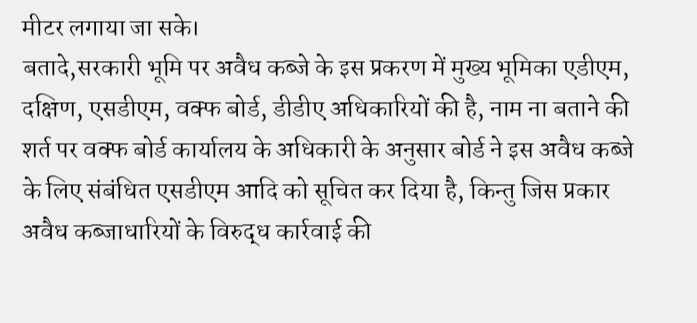मीटर लगाया जा सके।
बतादे,सरकारी भूमि पर अवैध कब्जे के इस प्रकरण में मुख्य भूमिका एडीएम, दक्षिण, एसडीएम, वक्फ बोर्ड, डीडीए अधिकारियों की है, नाम ना बताने की शर्त पर वक्फ बोर्ड कार्यालय के अधिकारी के अनुसार बोर्ड ने इस अवैध कब्जे के लिए संबंधित एसडीएम आदि को सूचित कर दिया है, किन्तु जिस प्रकार अवैध कब्जाधारियों के विरुद्ध कार्रवाई की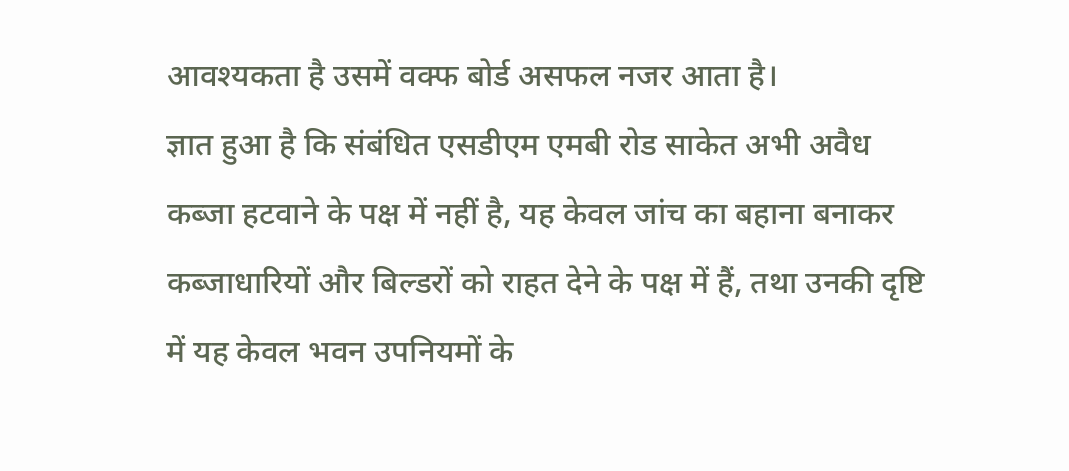आवश्यकता है उसमें वक्फ बोर्ड असफल नजर आता है।
ज्ञात हुआ है कि संबंधित एसडीएम एमबी रोड साकेत अभी अवैध कब्जा हटवाने के पक्ष में नहीं है, यह केवल जांच का बहाना बनाकर कब्जाधारियों और बिल्डरों को राहत देने के पक्ष में हैं, तथा उनकी दृष्टि में यह केवल भवन उपनियमों के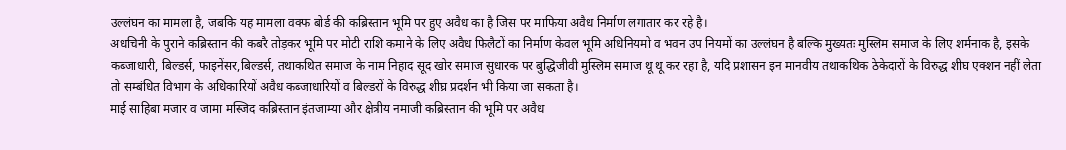उल्लंघन का मामला है, जबकि यह मामला वक्फ बोर्ड की कब्रिस्तान भूमि पर हुए अवैध का है जिस पर माफिया अवैध निर्माण लगातार कर रहे है।
अधचिनी के पुराने कब्रिस्तान की कबरै तोड़कर भूमि पर मोटी राशि कमाने के लिए अवैध फिलैटों का निर्माण केवल भूमि अधिनियमो व भवन उप नियमों का उल्लंघन है बल्कि मुख्यतः मुस्लिम समाज के लिए शर्मनाक है, इसके कब्जाधारी, बिल्डर्स, फाइनेंसर,बिल्डर्स, तथाकथित समाज के नाम निहाद सूद खोर समाज सुधारक पर बुद्धिजीवी मुस्लिम समाज थू थू कर रहा है, यदि प्रशासन इन मानवीय तथाकथिक ठेकेदारों के विरुद्ध शीघ एक्शन नहीं लेता तो सम्बंधित विभाग के अधिकारियों अवैध कब्जाधारियों व बिल्डरों के विरुद्ध शीघ्र प्रदर्शन भी किया जा सकता है।
माई साहिबा मजार व जामा मस्जिद कब्रिस्तान इंतजाम्या और क्षेत्रीय नमाजी कब्रिस्तान की भूमि पर अवैध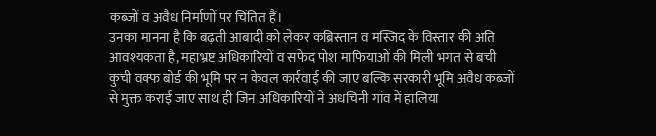कब्जों व अवैध निर्माणों पर चिंतित हैं।
उनका मानना है कि बढ़ती आबादी क़ो लेकर कब्रिस्तान व मस्जिद के विस्तार की अति आवश्यकता है, महाभ्रष्ट अधिकारियों व सफेद पोश माफियाओं की मिली भगत से बची कुची वक्फ बोर्ड की भूमि पर न केवल कार्रवाई की जाए बल्कि सरकारी भूमि अवैध कब्जों से मुक्त कराई जाए साथ ही जिन अधिकारियों ने अधचिनी गांव में हालिया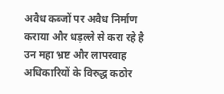अवैध कब्जों पर अवैध निर्माण कराया और धड़ल्ले से करा रहे है उन महा भ्रष्ट और लापरवाह अधिकारियों के विरुद्ध कठोर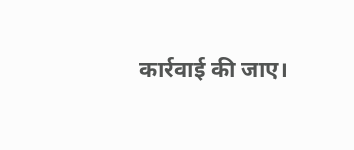कार्रवाई की जाए।